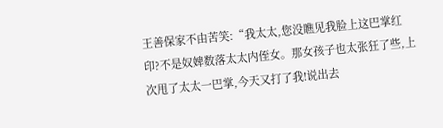王善保家不由苦笑:“我太太,您没瞧见我脸上这巴掌红印?不是奴婢数落太太内侄女。那女孩子也太张狂了些,上次甩了太太一巴掌,今天又打了我!说出去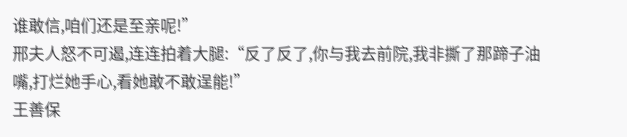谁敢信,咱们还是至亲呢!”
邢夫人怒不可遏,连连拍着大腿:“反了反了,你与我去前院,我非撕了那蹄子油嘴,打烂她手心,看她敢不敢逞能!”
王善保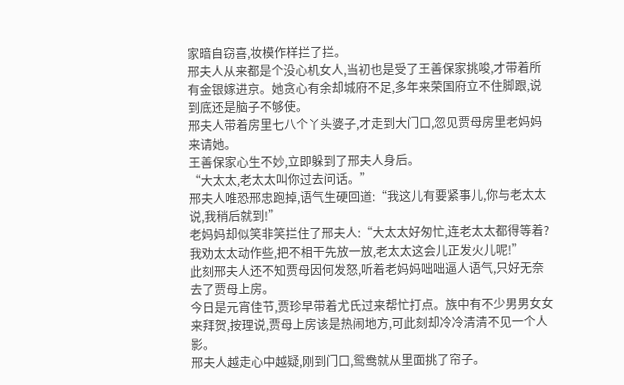家暗自窃喜,妆模作样拦了拦。
邢夫人从来都是个没心机女人,当初也是受了王善保家挑唆,才带着所有金银嫁进京。她贪心有余却城府不足,多年来荣国府立不住脚跟,说到底还是脑子不够使。
邢夫人带着房里七八个丫头婆子,才走到大门口,忽见贾母房里老妈妈来请她。
王善保家心生不妙,立即躲到了邢夫人身后。
“大太太,老太太叫你过去问话。”
邢夫人唯恐邢忠跑掉,语气生硬回道:“我这儿有要紧事儿,你与老太太说,我稍后就到!”
老妈妈却似笑非笑拦住了邢夫人:“大太太好匆忙,连老太太都得等着?我劝太太动作些,把不相干先放一放,老太太这会儿正发火儿呢!”
此刻邢夫人还不知贾母因何发怒,听着老妈妈咄咄逼人语气,只好无奈去了贾母上房。
今日是元宵佳节,贾珍早带着尤氏过来帮忙打点。族中有不少男男女女来拜贺,按理说,贾母上房该是热闹地方,可此刻却冷冷清清不见一个人影。
邢夫人越走心中越疑,刚到门口,鸳鸯就从里面挑了帘子。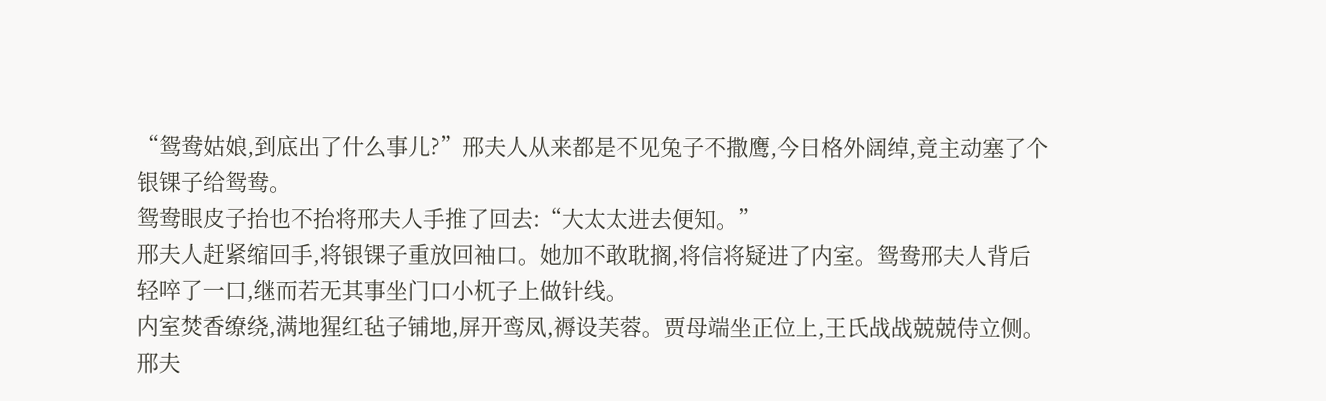“鸳鸯姑娘,到底出了什么事儿?”邢夫人从来都是不见兔子不撒鹰,今日格外阔绰,竟主动塞了个银锞子给鸳鸯。
鸳鸯眼皮子抬也不抬将邢夫人手推了回去:“大太太进去便知。”
邢夫人赶紧缩回手,将银锞子重放回袖口。她加不敢耽搁,将信将疑进了内室。鸳鸯邢夫人背后轻啐了一口,继而若无其事坐门口小杌子上做针线。
内室焚香缭绕,满地猩红毡子铺地,屏开鸾凤,褥设芙蓉。贾母端坐正位上,王氏战战兢兢侍立侧。
邢夫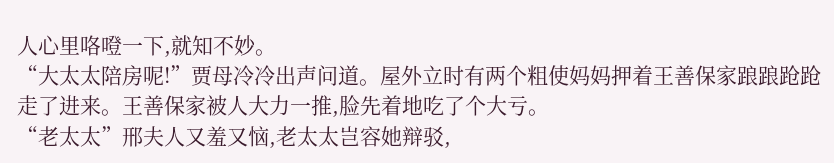人心里咯噔一下,就知不妙。
“大太太陪房呢!”贾母冷冷出声问道。屋外立时有两个粗使妈妈押着王善保家踉踉跄跄走了进来。王善保家被人大力一推,脸先着地吃了个大亏。
“老太太”邢夫人又羞又恼,老太太岂容她辩驳,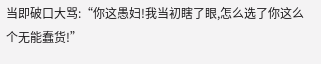当即破口大骂:“你这愚妇!我当初瞎了眼,怎么选了你这么个无能蠢货!”